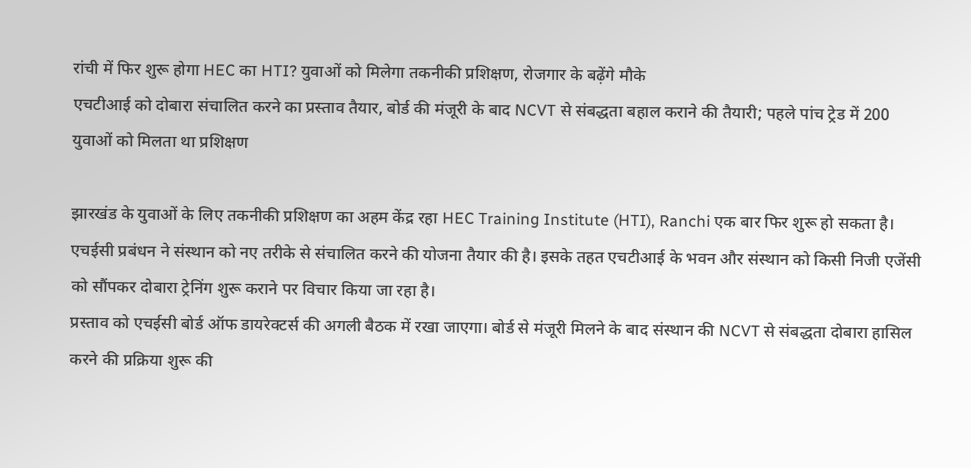रांची में फिर शुरू होगा HEC का HTI? युवाओं को मिलेगा तकनीकी प्रशिक्षण, रोजगार के बढ़ेंगे मौके
एचटीआई को दोबारा संचालित करने का प्रस्ताव तैयार, बोर्ड की मंजूरी के बाद NCVT से संबद्धता बहाल कराने की तैयारी; पहले पांच ट्रेड में 200 युवाओं को मिलता था प्रशिक्षण

झारखंड के युवाओं के लिए तकनीकी प्रशिक्षण का अहम केंद्र रहा HEC Training Institute (HTI), Ranchi एक बार फिर शुरू हो सकता है। एचईसी प्रबंधन ने संस्थान को नए तरीके से संचालित करने की योजना तैयार की है। इसके तहत एचटीआई के भवन और संस्थान को किसी निजी एजेंसी को सौंपकर दोबारा ट्रेनिंग शुरू कराने पर विचार किया जा रहा है।
प्रस्ताव को एचईसी बोर्ड ऑफ डायरेक्टर्स की अगली बैठक में रखा जाएगा। बोर्ड से मंजूरी मिलने के बाद संस्थान की NCVT से संबद्धता दोबारा हासिल करने की प्रक्रिया शुरू की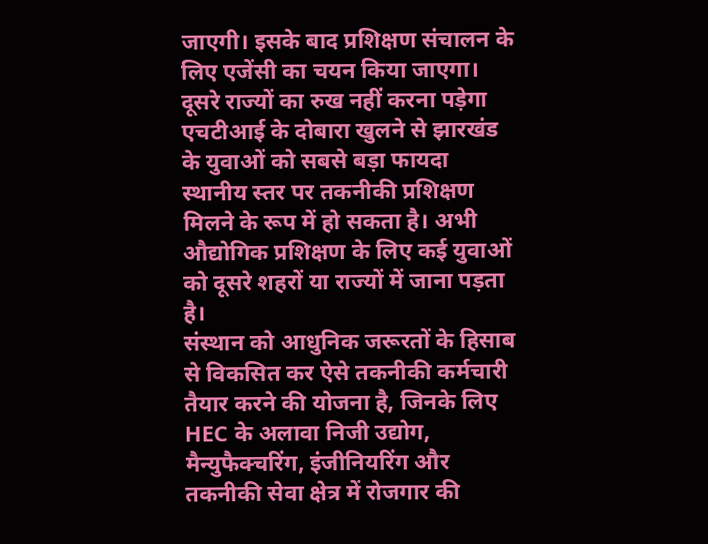जाएगी। इसके बाद प्रशिक्षण संचालन के लिए एजेंसी का चयन किया जाएगा।
दूसरे राज्यों का रुख नहीं करना पड़ेगा
एचटीआई के दोबारा खुलने से झारखंड के युवाओं को सबसे बड़ा फायदा स्थानीय स्तर पर तकनीकी प्रशिक्षण मिलने के रूप में हो सकता है। अभी औद्योगिक प्रशिक्षण के लिए कई युवाओं को दूसरे शहरों या राज्यों में जाना पड़ता है।
संस्थान को आधुनिक जरूरतों के हिसाब से विकसित कर ऐसे तकनीकी कर्मचारी तैयार करने की योजना है, जिनके लिए HEC के अलावा निजी उद्योग, मैन्युफैक्चरिंग, इंजीनियरिंग और तकनीकी सेवा क्षेत्र में रोजगार की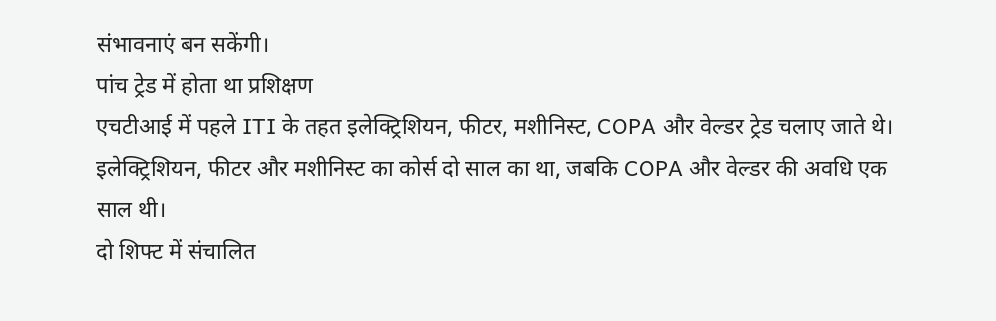संभावनाएं बन सकेंगी।
पांच ट्रेड में होता था प्रशिक्षण
एचटीआई में पहले ITI के तहत इलेक्ट्रिशियन, फीटर, मशीनिस्ट, COPA और वेल्डर ट्रेड चलाए जाते थे। इलेक्ट्रिशियन, फीटर और मशीनिस्ट का कोर्स दो साल का था, जबकि COPA और वेल्डर की अवधि एक साल थी।
दो शिफ्ट में संचालित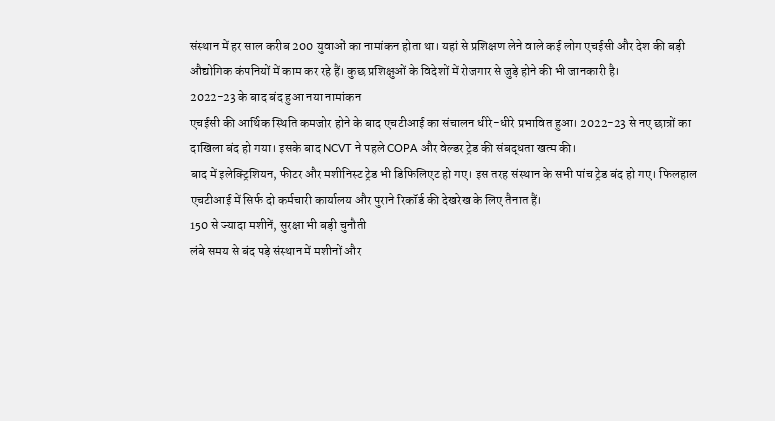संस्थान में हर साल करीब 200 युवाओं का नामांकन होता था। यहां से प्रशिक्षण लेने वाले कई लोग एचईसी और देश की बड़ी औद्योगिक कंपनियों में काम कर रहे हैं। कुछ प्रशिक्षुओं के विदेशों में रोजगार से जुड़े होने की भी जानकारी है।
2022-23 के बाद बंद हुआ नया नामांकन
एचईसी की आर्थिक स्थिति कमजोर होने के बाद एचटीआई का संचालन धीरे-धीरे प्रभावित हुआ। 2022-23 से नए छात्रों का दाखिला बंद हो गया। इसके बाद NCVT ने पहले COPA और वेल्डर ट्रेड की संबद्धता खत्म की।
बाद में इलेक्ट्रिशियन, फीटर और मशीनिस्ट ट्रेड भी डिफिलिएट हो गए। इस तरह संस्थान के सभी पांच ट्रेड बंद हो गए। फिलहाल एचटीआई में सिर्फ दो कर्मचारी कार्यालय और पुराने रिकॉर्ड की देखरेख के लिए तैनात हैं।
150 से ज्यादा मशीनें, सुरक्षा भी बड़ी चुनौती
लंबे समय से बंद पड़े संस्थान में मशीनों और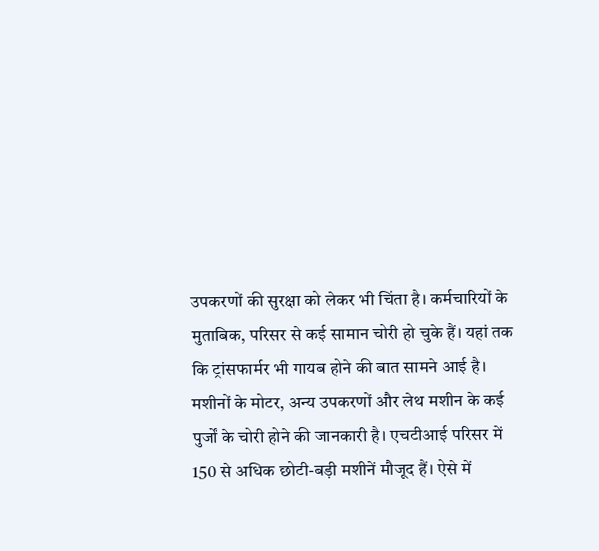उपकरणों की सुरक्षा को लेकर भी चिंता है। कर्मचारियों के मुताबिक, परिसर से कई सामान चोरी हो चुके हैं। यहां तक कि ट्रांसफार्मर भी गायब होने की बात सामने आई है।
मशीनों के मोटर, अन्य उपकरणों और लेथ मशीन के कई पुर्जों के चोरी होने की जानकारी है। एचटीआई परिसर में 150 से अधिक छोटी-बड़ी मशीनें मौजूद हैं। ऐसे में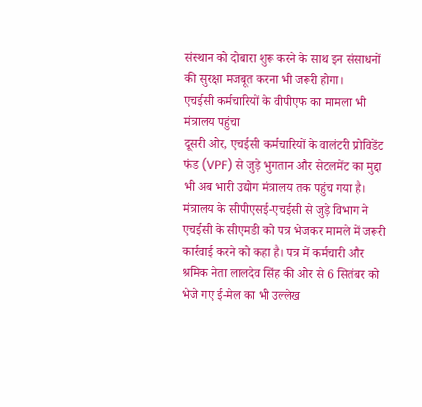संस्थान को दोबारा शुरू करने के साथ इन संसाधनों की सुरक्षा मजबूत करना भी जरूरी होगा।
एचईसी कर्मचारियों के वीपीएफ का मामला भी मंत्रालय पहुंचा
दूसरी ओर, एचईसी कर्मचारियों के वालंटरी प्रोविडेंट फंड (VPF) से जुड़े भुगतान और सेटलमेंट का मुद्दा भी अब भारी उद्योग मंत्रालय तक पहुंच गया है।
मंत्रालय के सीपीएसई-एचईसी से जुड़े विभाग ने एचईसी के सीएमडी को पत्र भेजकर मामले में जरूरी कार्रवाई करने को कहा है। पत्र में कर्मचारी और श्रमिक नेता लालदेव सिंह की ओर से 6 सितंबर को भेजे गए ई-मेल का भी उल्लेख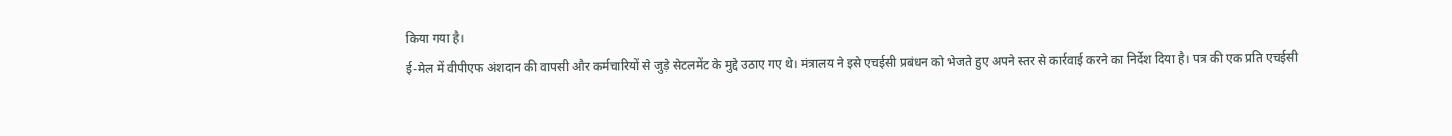किया गया है।
ई-मेल में वीपीएफ अंशदान की वापसी और कर्मचारियों से जुड़े सेटलमेंट के मुद्दे उठाए गए थे। मंत्रालय ने इसे एचईसी प्रबंधन को भेजते हुए अपने स्तर से कार्रवाई करने का निर्देश दिया है। पत्र की एक प्रति एचईसी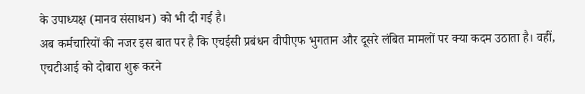के उपाध्यक्ष (मानव संसाधन) को भी दी गई है।
अब कर्मचारियों की नजर इस बात पर है कि एचईसी प्रबंधन वीपीएफ भुगतान और दूसरे लंबित मामलों पर क्या कदम उठाता है। वहीं, एचटीआई को दोबारा शुरू करने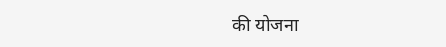की योजना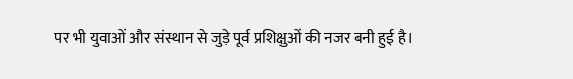पर भी युवाओं और संस्थान से जुड़े पूर्व प्रशिक्षुओं की नजर बनी हुई है।